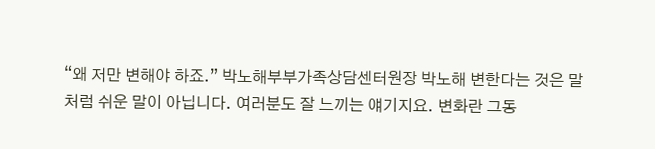“왜 저만 변해야 하죠.” 박노해부부가족상담센터원장 박노해 변한다는 것은 말처럼 쉬운 말이 아닙니다. 여러분도 잘 느끼는 얘기지요. 변화란 그동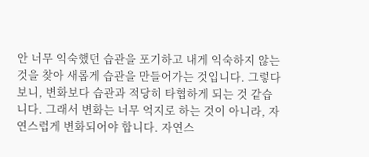안 너무 익숙했던 습관을 포기하고 내게 익숙하지 않는 것을 찾아 새롭게 습관을 만들어가는 것입니다. 그렇다보니, 변화보다 습관과 적당히 타협하게 되는 것 같습니다. 그래서 변화는 너무 억지로 하는 것이 아니라, 자연스럽게 변화되어야 합니다. 자연스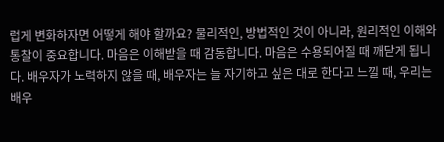럽게 변화하자면 어떻게 해야 할까요? 물리적인, 방법적인 것이 아니라, 원리적인 이해와 통찰이 중요합니다. 마음은 이해받을 때 감동합니다. 마음은 수용되어질 때 깨닫게 됩니다. 배우자가 노력하지 않을 때, 배우자는 늘 자기하고 싶은 대로 한다고 느낄 때, 우리는 배우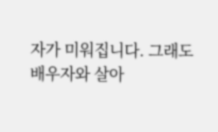자가 미워집니다. 그래도 배우자와 살아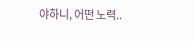야하니, 어떤 노력..